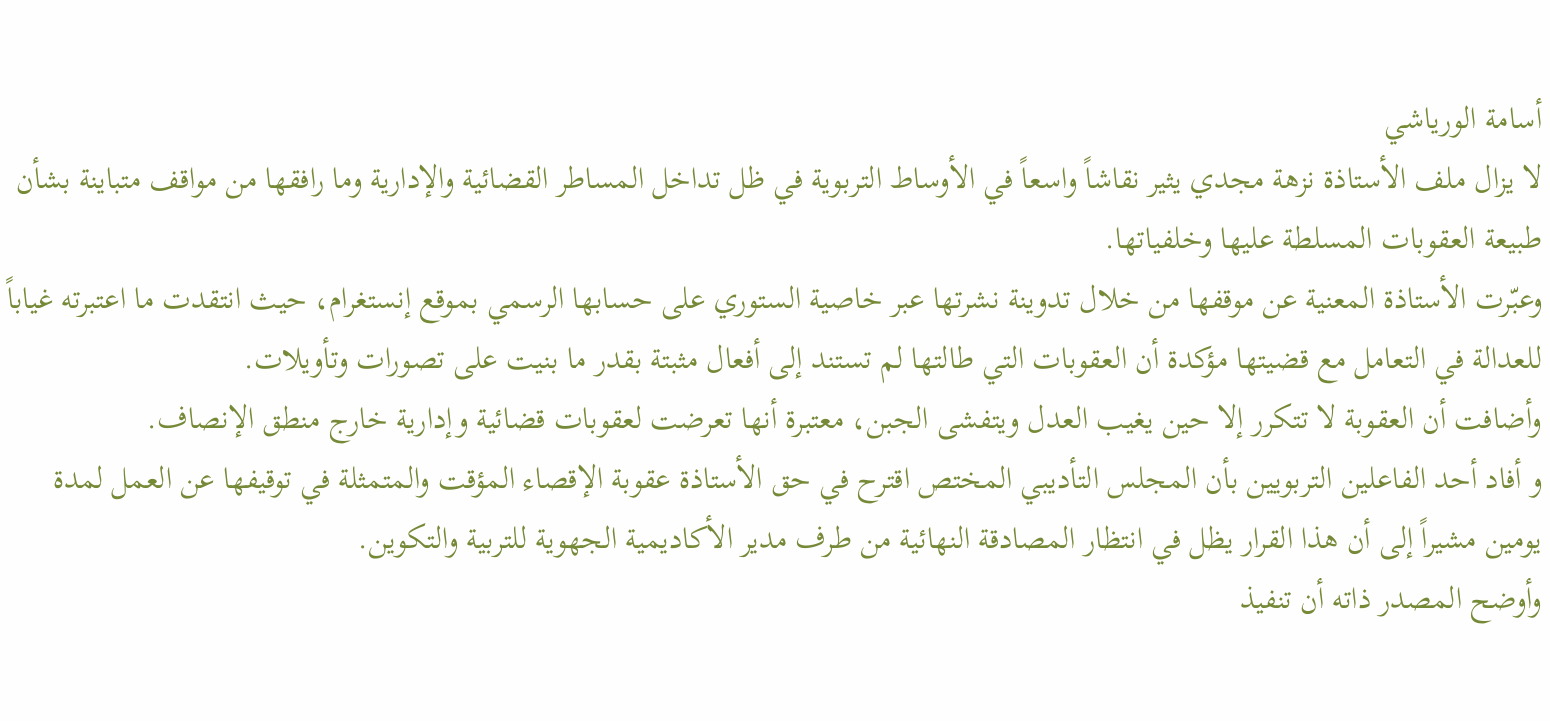أسامة الورياشي
لا يزال ملف الأستاذة نزهة مجدي يثير نقاشاً واسعاً في الأوساط التربوية في ظل تداخل المساطر القضائية والإدارية وما رافقها من مواقف متباينة بشأن طبيعة العقوبات المسلطة عليها وخلفياتها.
وعبّرت الأستاذة المعنية عن موقفها من خلال تدوينة نشرتها عبر خاصية الستوري على حسابها الرسمي بموقع إنستغرام، حيث انتقدت ما اعتبرته غياباً للعدالة في التعامل مع قضيتها مؤكدة أن العقوبات التي طالتها لم تستند إلى أفعال مثبتة بقدر ما بنيت على تصورات وتأويلات.
وأضافت أن العقوبة لا تتكرر إلا حين يغيب العدل ويتفشى الجبن، معتبرة أنها تعرضت لعقوبات قضائية وإدارية خارج منطق الإنصاف.
و أفاد أحد الفاعلين التربويين بأن المجلس التأديبي المختص اقترح في حق الأستاذة عقوبة الإقصاء المؤقت والمتمثلة في توقيفها عن العمل لمدة يومين مشيراً إلى أن هذا القرار يظل في انتظار المصادقة النهائية من طرف مدير الأكاديمية الجهوية للتربية والتكوين.
وأوضح المصدر ذاته أن تنفيذ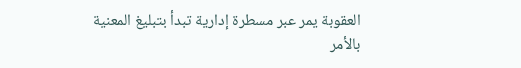العقوبة يمر عبر مسطرة إدارية تبدأ بتبليغ المعنية بالأمر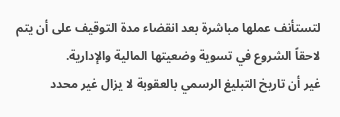لتستأنف عملها مباشرة بعد انقضاء مدة التوقيف على أن يتم لاحقاً الشروع في تسوية وضعيتها المالية والإدارية.
غير أن تاريخ التبليغ الرسمي بالعقوبة لا يزال غير محدد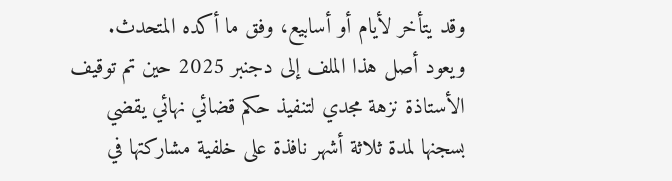وقد يتأخر لأيام أو أسابيع، وفق ما أكده المتحدث.
ويعود أصل هذا الملف إلى دجنبر 2025 حين تم توقيف الأستاذة نزهة مجدي لتنفيذ حكم قضائي نهائي يقضي بسجنها لمدة ثلاثة أشهر نافذة على خلفية مشاركتها في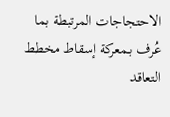الاحتجاجات المرتبطة بما عُرف بـمعركة إسقاط مخطط التعاقد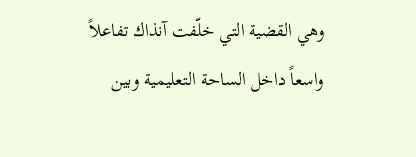وهي القضية التي خلّفت آنذاك تفاعلاً واسعاً داخل الساحة التعليمية وبين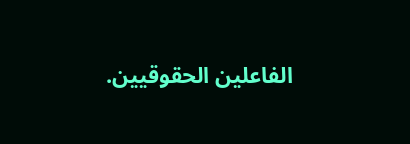الفاعلين الحقوقيين.